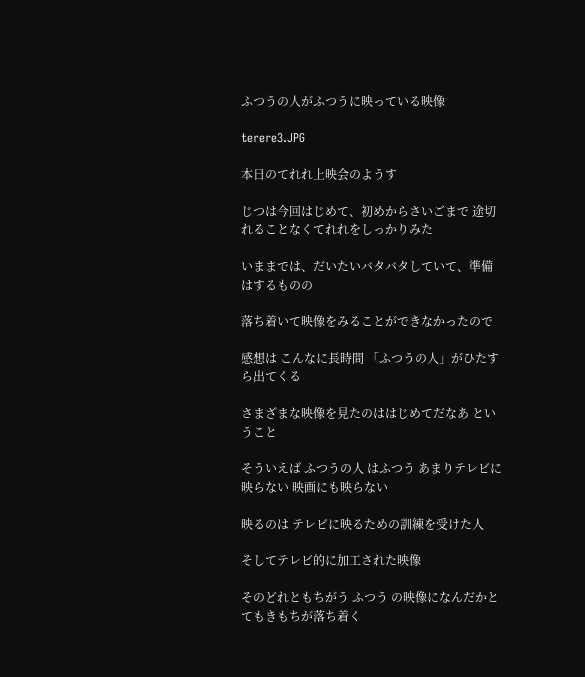ふつうの人がふつうに映っている映像

terere3.JPG

本日のてれれ上映会のようす

じつは今回はじめて、初めからさいごまで 途切れることなくてれれをしっかりみた

いままでは、だいたいバタバタしていて、準備はするものの

落ち着いて映像をみることができなかったので

感想は こんなに長時間 「ふつうの人」がひたすら出てくる

さまざまな映像を見たのははじめてだなあ ということ

そういえば ふつうの人 はふつう あまりテレビに映らない 映画にも映らない

映るのは テレビに映るための訓練を受けた人

そしてテレビ的に加工された映像

そのどれともちがう ふつう の映像になんだかとてもきもちが落ち着く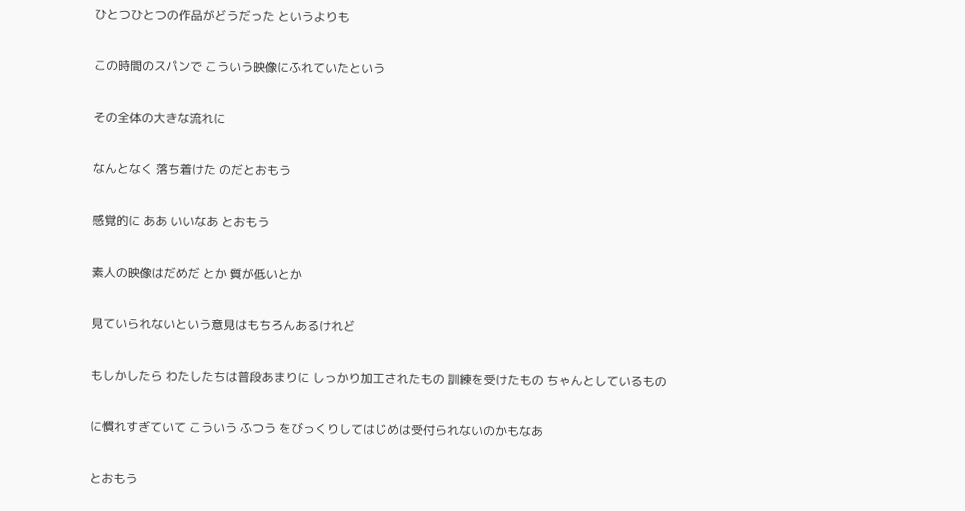ひとつひとつの作品がどうだった というよりも

この時間のスパンで こういう映像にふれていたという

その全体の大きな流れに

なんとなく 落ち着けた のだとおもう

感覚的に ああ いいなあ とおもう

素人の映像はだめだ とか 質が低いとか

見ていられないという意見はもちろんあるけれど

もしかしたら わたしたちは普段あまりに しっかり加工されたもの 訓練を受けたもの ちゃんとしているもの

に慣れすぎていて こういう ふつう をびっくりしてはじめは受付られないのかもなあ

とおもう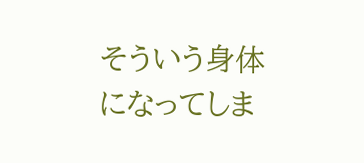そういう身体になってしま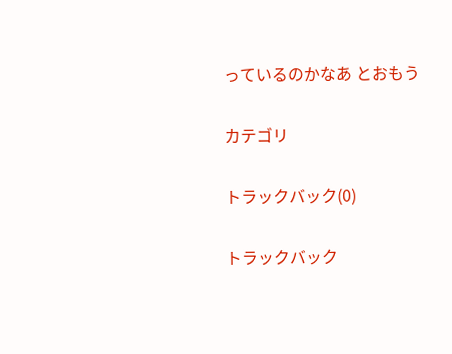っているのかなあ とおもう

カテゴリ

トラックバック(0)

トラックバック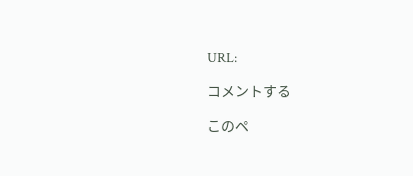URL:

コメントする

このペ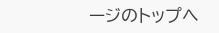ージのトップへ